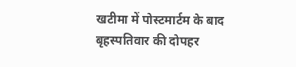खटीमा में पोस्टमार्टम के बाद बृहस्पतिवार की दोपहर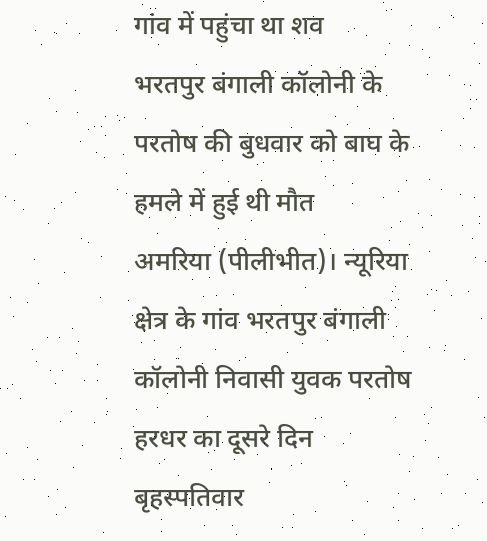गांव में पहुंचा था शव
भरतपुर बंगाली कॉलोनी के परतोष की बुधवार को बाघ के हमले में हुई थी मौत
अमरिया (पीलीभीत)। न्यूरिया क्षेत्र के गांव भरतपुर बंगाली कॉलोनी निवासी युवक परतोष हरधर का दूसरे दिन बृहस्पतिवार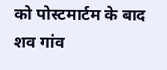को पोस्टमार्टम के बाद शव गांव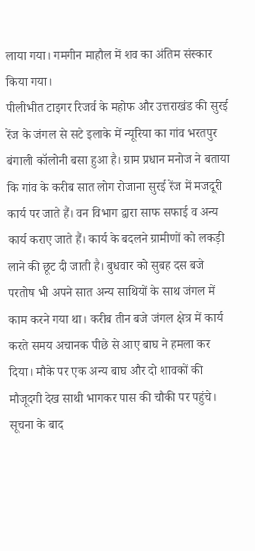लाया गया। गमगीन माहौल में शव का अंतिम संस्कार किया गया।
पीलीभीत टाइगर रिजर्व के महोफ और उत्तराखंड की सुरई रेंज के जंगल से सटे इलाके में न्यूरिया का गांव भरतपुर बंगाली कॉलोनी बसा हुआ है। ग्राम प्रधान मनोज ने बताया कि गांव के करीब सात लोग रोजाना सुरई रेंज में मजदूरी कार्य पर जाते हैं। वन विभाग द्वारा साफ सफाई व अन्य कार्य कराए जाते हैं। कार्य के बदलने ग्रामीणों को लकड़ी लाने की छूट दी जाती है। बुधवार को सुबह दस बजे परतोष भी अपने सात अन्य साथियों के साथ जंगल में काम करने गया था। करीब तीन बजे जंगल क्षेत्र में कार्य करते समय अचानक पीछे से आए बाघ ने हमला कर दिया। मौके पर एक अन्य बाघ और दो शावकों की मौजूदगी देख साथी भागकर पास की चौकी पर पहुंचे। सूचना के बाद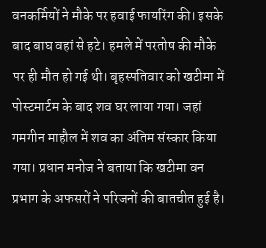वनकर्मियों ने मौके पर हवाई फायरिंग की। इसके बाद बाघ वहां से हटे। हमले में परतोष की मौके पर ही मौत हो गई थी। बृहस्पतिवार को खटीमा में पोस्टमार्टम के बाद शव घर लाया गया। जहां गमगीन माहौल में शव का अंतिम संस्कार किया गया। प्रधान मनोज ने बताया कि खटीमा वन प्रभाग के अफसरों ने परिजनों की बातचीत हुई है।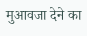मुआवजा देने का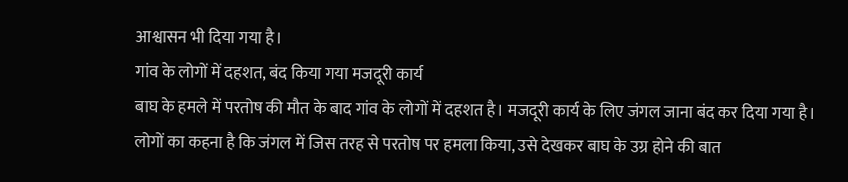आश्वासन भी दिया गया है।
गांव के लोगों में दहशत, बंद किया गया मजदूरी कार्य
बाघ के हमले में परतोष की मौत के बाद गांव के लोगों में दहशत है। मजदूरी कार्य के लिए जंगल जाना बंद कर दिया गया है। लोगों का कहना है कि जंगल में जिस तरह से परतोष पर हमला किया, उसे देखकर बाघ के उग्र होने की बात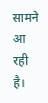सामने आ रही है।